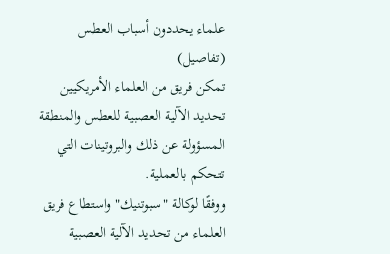علماء يحددون أسباب العطس (تفاصيل)
تمكن فريق من العلماء الأمريكيين تحديد الآلية العصبية للعطس والمنطقة المسؤولة عن ذلك والبروتينات التي تتحكم بالعملية.
ووفقًا لوكالة "سبوتنيك" واستطاع فريق العلماء من تحديد الآلية العصبية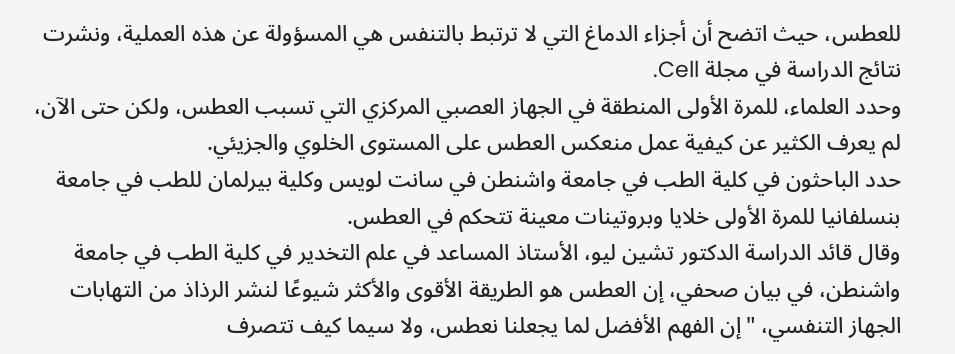للعطس، حيث اتضح أن أجزاء الدماغ التي لا ترتبط بالتنفس هي المسؤولة عن هذه العملية، ونشرت نتائج الدراسة في مجلة Cell.
وحدد العلماء، للمرة الأولى المنطقة في الجهاز العصبي المركزي التي تسبب العطس، ولكن حتى الآن، لم يعرف الكثير عن كيفية عمل منعكس العطس على المستوى الخلوي والجزيئي.
حدد الباحثون في كلية الطب في جامعة واشنطن في سانت لويس وكلية بيرلمان للطب في جامعة بنسلفانيا للمرة الأولى خلايا وبروتينات معينة تتحكم في العطس.
وقال قائد الدراسة الدكتور تشين ليو، الأستاذ المساعد في علم التخدير في كلية الطب في جامعة واشنطن، في بيان صحفي، إن العطس هو الطريقة الأقوى والأكثر شيوعًا لنشر الرذاذ من التهابات الجهاز التنفسي، "إن الفهم الأفضل لما يجعلنا نعطس، ولا سيما كيف تتصرف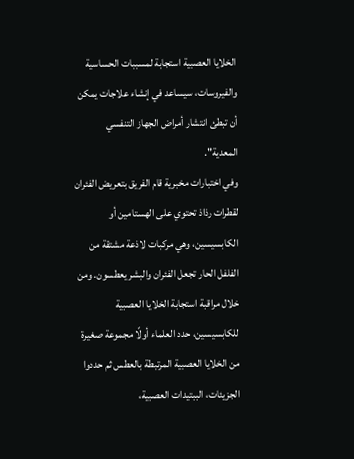الخلايا العصبية استجابة لمسببات الحساسية والفيروسات، سيساعد في إنشاء علاجات يمكن أن تبطئ انتشار أمراض الجهاز التنفسي المعدية".
وفي اختبارات مخبرية قام الفريق بتعريض الفئران لقطرات رذاذ تحتوي على الهستامين أو الكابسيسين، وهي مركبات لاذعة مشتقة من الفلفل الحار تجعل الفئران والبشر يعطسون. ومن خلال مراقبة استجابة الخلايا العصبية للكابسيسين، حدد العلماء أولًا مجموعة صغيرة من الخلايا العصبية المرتبطة بالعطس ثم حددوا الجزيئات، الببتيدات العصبية،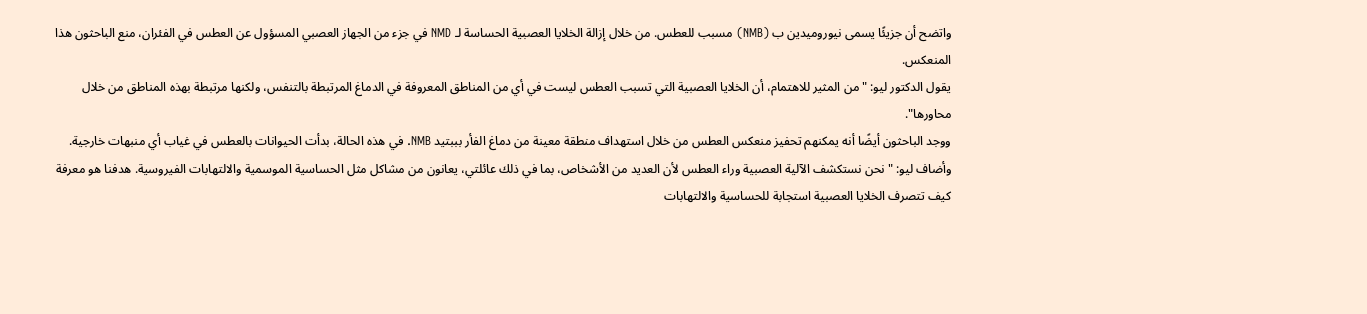واتضح أن جزيئًا يسمى نيوروميدين ب (NMB) مسبب للعطس. من خلال إزالة الخلايا العصبية الحساسة لـ NMD في جزء من الجهاز العصبي المسؤول عن العطس في الفئران، منع الباحثون هذا المنعكس.
يقول الدكتور ليو: "من المثير للاهتمام، أن الخلايا العصبية التي تسبب العطس ليست في أي من المناطق المعروفة في الدماغ المرتبطة بالتنفس، ولكنها مرتبطة بهذه المناطق من خلال محاورها".
ووجد الباحثون أيضًا أنه يمكنهم تحفيز منعكس العطس من خلال استهداف منطقة معينة من دماغ الفأر بببتيد NMB. في هذه الحالة، بدأت الحيوانات بالعطس في غياب أي منبهات خارجية.
وأضاف ليو: "نحن نستكشف الآلية العصبية وراء العطس لأن العديد من الأشخاص، بما في ذلك عائلتي، يعانون من مشاكل مثل الحساسية الموسمية والالتهابات الفيروسية. هدفنا هو معرفة كيف تتصرف الخلايا العصبية استجابة للحساسية والالتهابات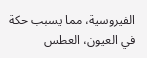الفيروسية، مما يسبب حكة في العيون، العطس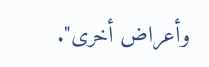وأعراض أخرى".